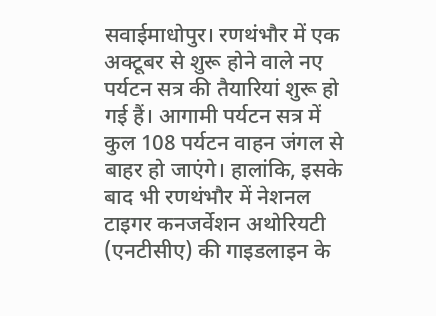सवाईमाधोपुर। रणथंभौर में एक अक्टूबर से शुरू होने वाले नए पर्यटन सत्र की तैयारियां शुरू हो गई हैं। आगामी पर्यटन सत्र में कुल 108 पर्यटन वाहन जंगल से बाहर हो जाएंगे। हालांकि, इसके बाद भी रणथंभौर में नेशनल टाइगर कनजर्वेशन अथोरियटी (एनटीसीए) की गाइडलाइन के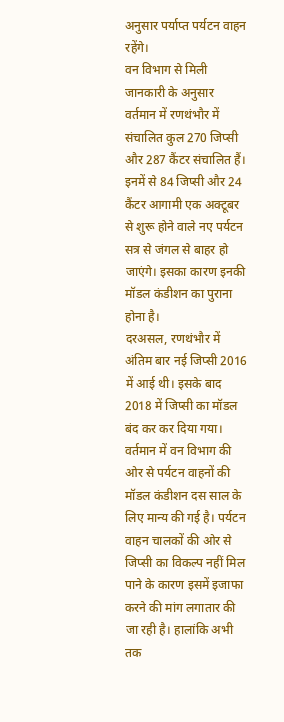अनुसार पर्याप्त पर्यटन वाहन रहेंगे।
वन विभाग से मिली जानकारी के अनुसार वर्तमान में रणथंभौर में संचालित कुल 270 जिप्सी और 287 कैंटर संचालित हैं। इनमें से 84 जिप्सी और 24 कैंटर आगामी एक अक्टूबर से शुरू होने वाले नए पर्यटन सत्र से जंगल से बाहर हो जाएंगे। इसका कारण इनकी मॉडल कंडीशन का पुराना होना है।
दरअसल, रणथंभौर में अंतिम बार नई जिप्सी 2016 में आई थी। इसके बाद 2018 में जिप्सी का मॉडल बंद कर कर दिया गया। वर्तमान में वन विभाग की ओर से पर्यटन वाहनों की मॉडल कंडीशन दस साल के लिए मान्य की गई है। पर्यटन वाहन चालकों की ओर से जिप्सी का विकल्प नहीं मिल पाने के कारण इसमें इजाफा करने की मांग लगातार की जा रही है। हालांकि अभी तक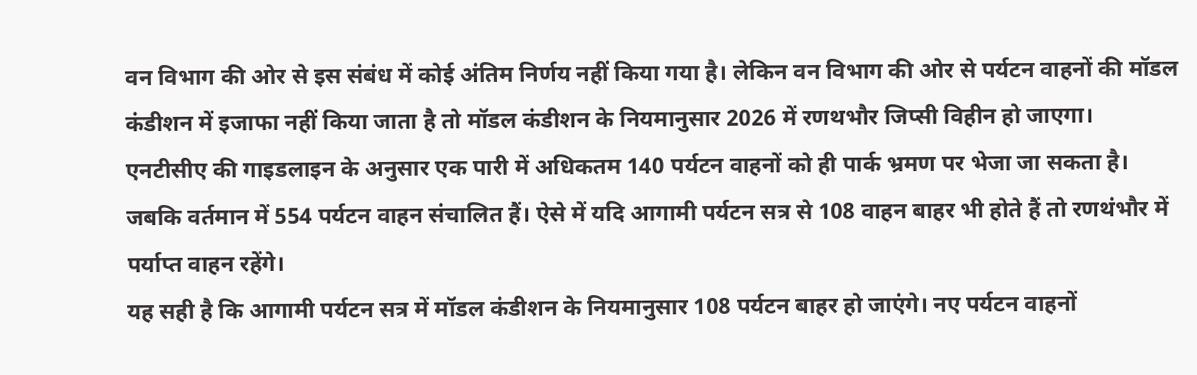वन विभाग की ओर से इस संबंध में कोई अंतिम निर्णय नहीं किया गया है। लेकिन वन विभाग की ओर से पर्यटन वाहनों की मॉडल कंडीशन में इजाफा नहीं किया जाता है तो मॉडल कंडीशन के नियमानुसार 2026 में रणथभौर जिप्सी विहीन हो जाएगा।
एनटीसीए की गाइडलाइन के अनुसार एक पारी में अधिकतम 140 पर्यटन वाहनों को ही पार्क भ्रमण पर भेजा जा सकता है। जबकि वर्तमान में 554 पर्यटन वाहन संचालित हैं। ऐसे में यदि आगामी पर्यटन सत्र से 108 वाहन बाहर भी होते हैं तो रणथंभौर में पर्याप्त वाहन रहेंगे।
यह सही है कि आगामी पर्यटन सत्र में मॉडल कंडीशन के नियमानुसार 108 पर्यटन बाहर हो जाएंगे। नए पर्यटन वाहनों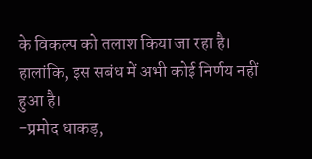के विकल्प को तलाश किया जा रहा है। हालांकि, इस सबंध में अभी कोई निर्णय नहीं हुआ है।
-प्रमोद धाकड़,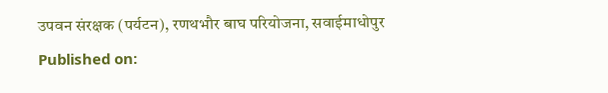उपवन संरक्षक (पर्यटन), रणथभौर बाघ परियोजना, सवाईमाधोपुर
Published on: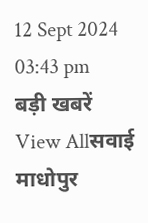12 Sept 2024 03:43 pm
बड़ी खबरें
View Allसवाई माधोपुर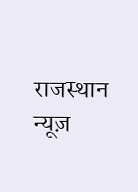राजस्थान न्यूज़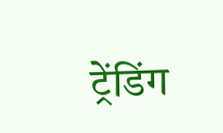ट्रेंडिंग